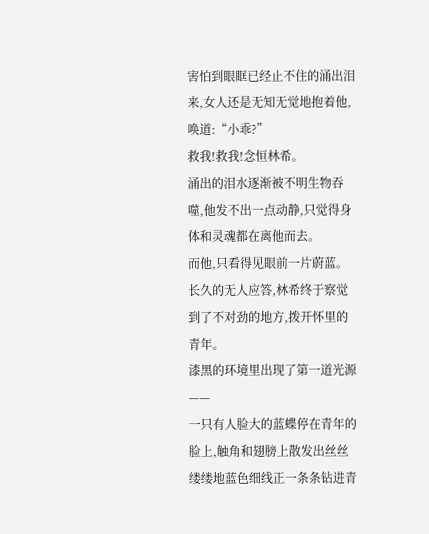害怕到眼眶已经止不住的涌出泪来,女人还是无知无觉地抱着他,唤道:“小乖?”
救我!救我!念恒林希。
涌出的泪水逐渐被不明生物吞噬,他发不出一点动静,只觉得身体和灵魂都在离他而去。
而他,只看得见眼前一片蔚蓝。
长久的无人应答,林希终于察觉到了不对劲的地方,拨开怀里的青年。
漆黑的环境里出现了第一道光源——
一只有人脸大的蓝蝶停在青年的脸上,触角和翅膀上散发出丝丝缕缕地蓝色细线正一条条钻进青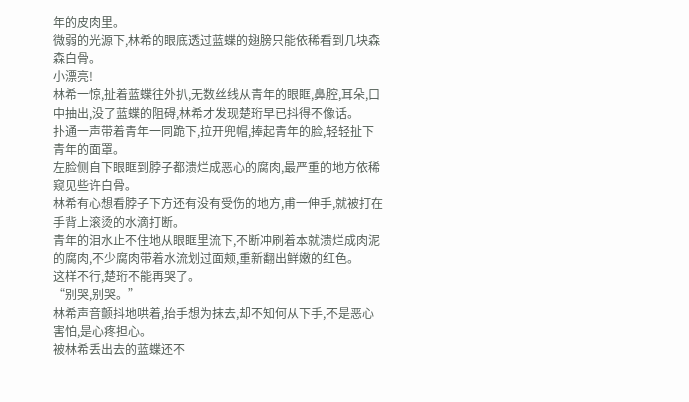年的皮肉里。
微弱的光源下,林希的眼底透过蓝蝶的翅膀只能依稀看到几块森森白骨。
小漂亮!
林希一惊,扯着蓝蝶往外扒,无数丝线从青年的眼眶,鼻腔,耳朵,口中抽出,没了蓝蝶的阻碍,林希才发现楚珩早已抖得不像话。
扑通一声带着青年一同跪下,拉开兜帽,捧起青年的脸,轻轻扯下青年的面罩。
左脸侧自下眼眶到脖子都溃烂成恶心的腐肉,最严重的地方依稀窥见些许白骨。
林希有心想看脖子下方还有没有受伤的地方,甫一伸手,就被打在手背上滚烫的水滴打断。
青年的泪水止不住地从眼眶里流下,不断冲刷着本就溃烂成肉泥的腐肉,不少腐肉带着水流划过面颊,重新翻出鲜嫩的红色。
这样不行,楚珩不能再哭了。
“别哭,别哭。”
林希声音颤抖地哄着,抬手想为抹去,却不知何从下手,不是恶心害怕,是心疼担心。
被林希丢出去的蓝蝶还不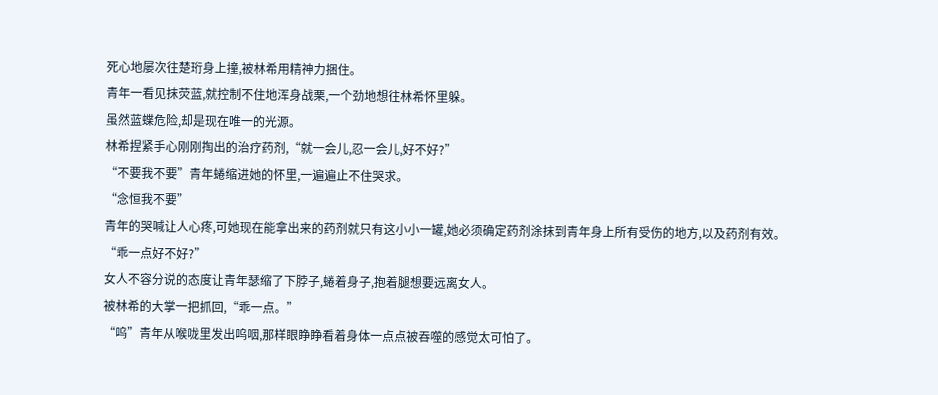死心地屡次往楚珩身上撞,被林希用精神力捆住。
青年一看见抹荧蓝,就控制不住地浑身战栗,一个劲地想往林希怀里躲。
虽然蓝蝶危险,却是现在唯一的光源。
林希捏紧手心刚刚掏出的治疗药剂,“就一会儿,忍一会儿,好不好?”
“不要我不要”青年蜷缩进她的怀里,一遍遍止不住哭求。
“念恒我不要”
青年的哭喊让人心疼,可她现在能拿出来的药剂就只有这小小一罐,她必须确定药剂涂抹到青年身上所有受伤的地方,以及药剂有效。
“乖一点好不好?”
女人不容分说的态度让青年瑟缩了下脖子,蜷着身子,抱着腿想要远离女人。
被林希的大掌一把抓回,“乖一点。”
“呜”青年从喉咙里发出呜咽,那样眼睁睁看着身体一点点被吞噬的感觉太可怕了。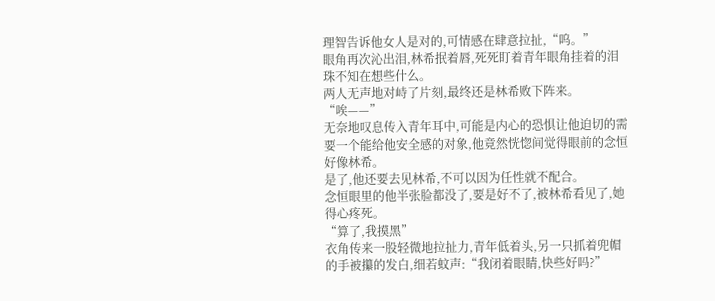理智告诉他女人是对的,可情感在肆意拉扯,“呜。”
眼角再次沁出泪,林希抿着唇,死死盯着青年眼角挂着的泪珠不知在想些什么。
两人无声地对峙了片刻,最终还是林希败下阵来。
“唉——”
无奈地叹息传入青年耳中,可能是内心的恐惧让他迫切的需要一个能给他安全感的对象,他竟然恍惚间觉得眼前的念恒好像林希。
是了,他还要去见林希,不可以因为任性就不配合。
念恒眼里的他半张脸都没了,要是好不了,被林希看见了,她得心疼死。
“算了,我摸黑”
衣角传来一股轻微地拉扯力,青年低着头,另一只抓着兜帽的手被攥的发白,细若蚊声:“我闭着眼睛,快些好吗?”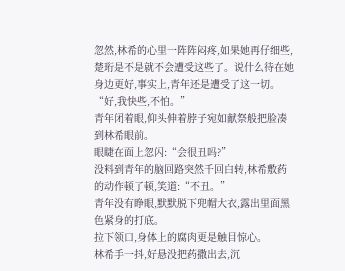忽然,林希的心里一阵阵闷疼,如果她再仔细些,楚珩是不是就不会遭受这些了。说什么待在她身边更好,事实上,青年还是遭受了这一切。
“好,我快些,不怕。”
青年闭着眼,仰头伸着脖子宛如献祭般把脸凑到林希眼前。
眼睫在面上忽闪:“会很丑吗?”
没料到青年的脑回路突然千回白转,林希敷药的动作顿了顿,笑道:“不丑。”
青年没有睁眼,默默脱下兜帽大衣,露出里面黑色紧身的打底。
拉下领口,身体上的腐肉更是触目惊心。
林希手一抖,好悬没把药撒出去,沉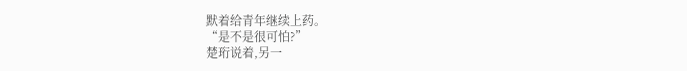默着给青年继续上药。
“是不是很可怕?”
楚珩说着,另一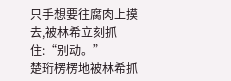只手想要往腐肉上摸去,被林希立刻抓住:“别动。”
楚珩楞楞地被林希抓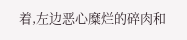着,左边恶心糜烂的碎肉和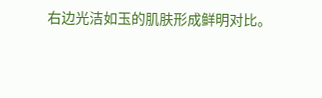右边光洁如玉的肌肤形成鲜明对比。